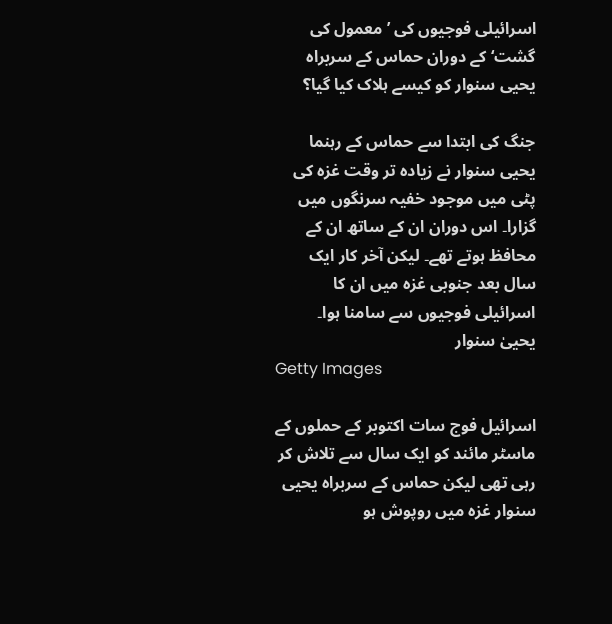اسرائیلی فوجیوں کی ’معمول کی گشت‘ کے دوران حماس کے سربراہ یحیی سنوار کو کیسے ہلاک کیا گیا؟

جنگ کی ابتدا سے حماس کے رہنما یحیی سنوار نے زیادہ تر وقت غزہ کی پٹی میں موجود خفیہ سرنگوں میں گزارا۔ اس دوران ان کے ساتھ ان کے محافظ ہوتے تھے۔ لیکن آخر کار ایک سال بعد جنوبی غزہ میں ان کا اسرائیلی فوجیوں سے سامنا ہوا۔
یحییٰ سنوار
Getty Images

اسرائیل فوج سات اکتوبر کے حملوں کے ماسٹر مائند کو ایک سال سے تلاش کر رہی تھی لیکن حماس کے سربراہ یحیی سنوار غزہ میں روپوش ہو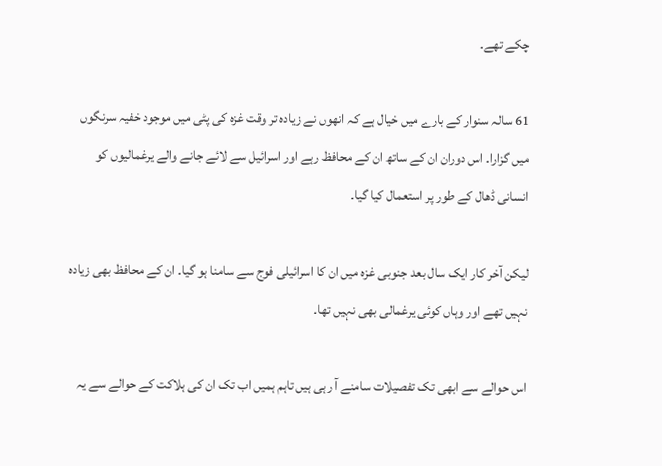چکے تھے۔

61 سالہ سنوار کے بارے میں خیال ہے کہ انھوں نے زیادہ تر وقت غزہ کی پٹی میں موجود خفیہ سرنگوں میں گزارا۔ اس دوران ان کے ساتھ ان کے محافظ رہے اور اسرائیل سے لائے جانے والے یرغمالیوں کو انسانی ڈھال کے طور پر استعمال کیا گیا۔

لیکن آخر کار ایک سال بعد جنوبی غزہ میں ان کا اسرائیلی فوج سے سامنا ہو گیا۔ ان کے محافظ بھی زیادہ نہیں تھے اور وہاں کوئی یرغمالی بھی نہیں تھا۔

اس حوالے سے ابھی تک تفصیلات سامنے آ رہی ہیں تاہم ہمیں اب تک ان کی ہلاکت کے حوالے سے یہ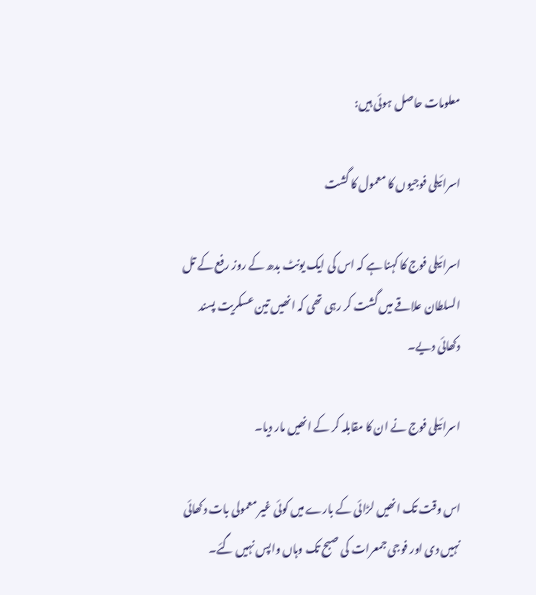معلومات حاصل ہوئی ہیں:

اسرائیلی فوجیوں کا معمول کا گشت

اسرائیلی فوج کا کہنا ہے کہ اس کی ایک یونٹ بدھ کے روز رفع کے تل السلطان علاقے میں گشت کر رہی تھی کہ انھیں تین عسکریت پسند دکھائی دیے۔

اسرائیلی فوج نے ان کا مقابلہ کر کے انھیں مار دیا۔

اس وقت تک انھیں لڑائی کے بارے میں کوئی غیر معمولی بات دکھائی نہیں دی اور فوجی جمعرات کی صبح تک وہاں واپس نہیں گئے۔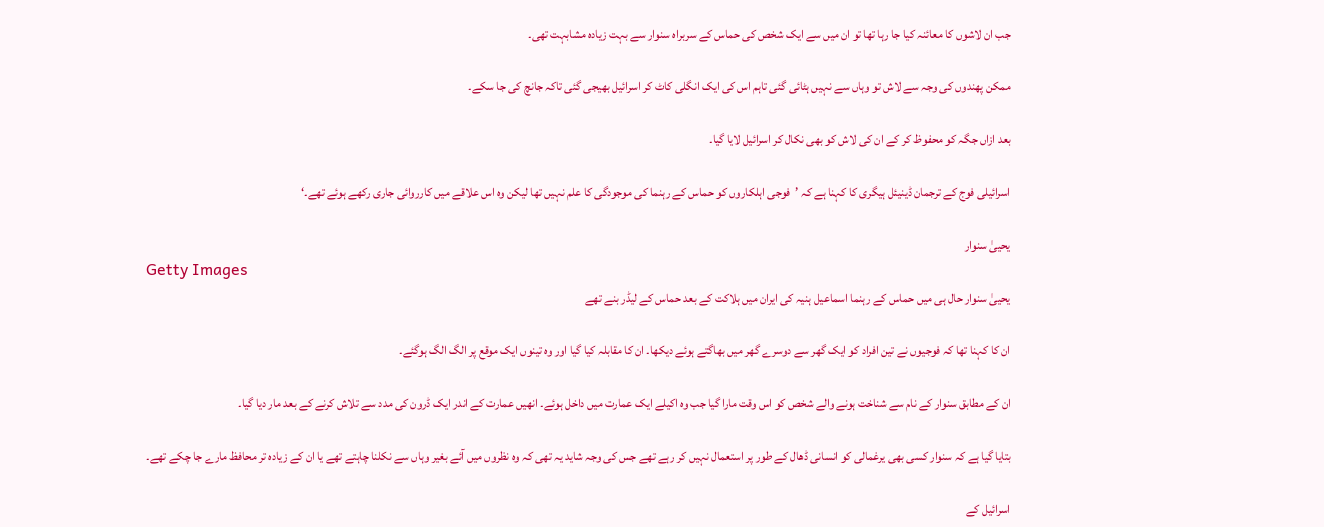جب ان لاشوں کا معائنہ کیا جا رہا تھا تو ان میں سے ایک شخص کی حماس کے سربراہ سنوار سے بہت زیادہ مشابہت تھی۔

ممکن پھندوں کی وجہ سے لاش تو وہاں سے نہیں ہٹائی گئی تاہم اس کی ایک انگلی کاٹ کر اسرائیل بھیجی گئی تاکہ جانچ کی جا سکے۔

بعد ازاں جگہ کو محفوظ کر کے ان کی لاش کو بھی نکال کر اسرائیل لایا گیا۔

اسرائیلی فوج کے ترجمان ڈینیئل ہیگری کا کہنا ہے کہ ’فوجی اہلکاروں کو حماس کے رہنما کی موجودگی کا علم نہیں تھا لیکن وہ اس علاقے میں کارروائی جاری رکھے ہوئے تھے۔‘

یحییٰ سنوار
Getty Images
یحییٰ سنوار حال ہی میں حماس کے رہنما اسماعیل ہنیہ کی ایران میں ہلاکت کے بعد حماس کے لیڈر بنے تھے

ان کا کہنا تھا کہ فوجیوں نے تین افراد کو ایک گھر سے دوسرے گھر میں بھاگتے ہوئے دیکھا۔ ان کا مقابلہ کیا گیا اور وہ تینوں ایک موقع پر الگ الگ ہوگئے۔

ان کے مطابق سنوار کے نام سے شناخت ہونے والے شخص کو اس وقت مارا گیا جب وہ اکیلے ایک عمارت میں داخل ہوئے۔ انھیں عمارت کے اندر ایک ڈرون کی مدد سے تلاش کرنے کے بعد مار دیا گیا۔

بتایا گیا ہے کہ سنوار کسی بھی یرغمالی کو انسانی ڈھال کے طور پر استعمال نہیں کر رہے تھے جس کی وجہ شاید یہ تھی کہ وہ نظروں میں آئے بغیر وہاں سے نکلنا چاہتے تھے یا ان کے زیادہ تر محافظ مارے جا چکے تھے۔

اسرائیل کے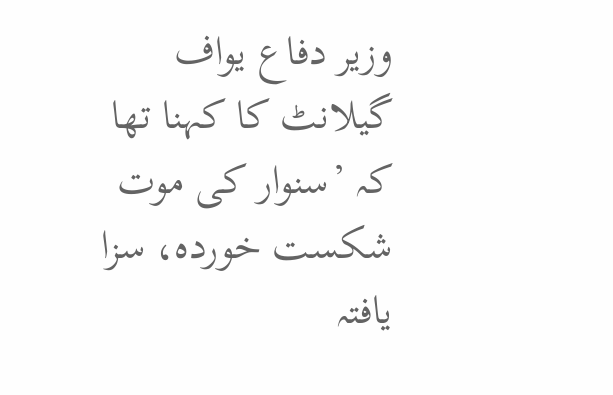وزیر دفاع یواف گیلانٹ کا کہنا تھا کہ ’سنوار کی موت شکست خوردہ، سزا یافتہ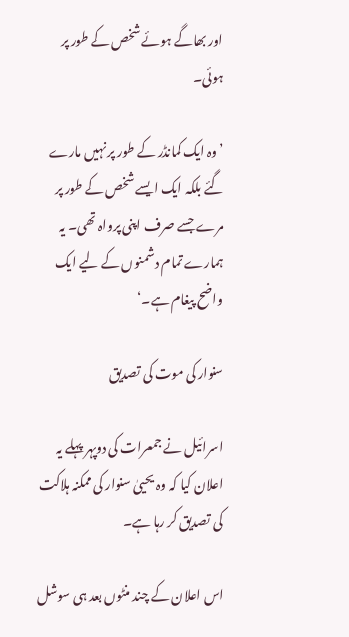اور بھاگے ہوئے شخص کے طور پر ہوئی۔

’وہ ایک کمانڈر کے طور پر نہیں مارے گئے بلکہ ایک ایسے شخص کے طور پر مرے جسے صرف اپنی پرواہ تھی۔ یہ ہمارے تمام دشمنوں کے لیے ایک واضح پیغام ہے۔‘

سنوار کی موت کی تصدیق

اسرائیل نے جمعرات کی دوپہر پہلے یہ اعلان کیا کہ وہ یحییٰ سنوار کی ممکنہ ہلاکت کی تصدیق کر رہا ہے۔

اس اعلان کے چند منٹوں بعد ہی سوشل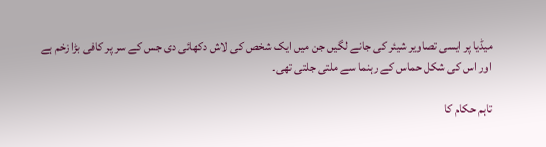میڈیا پر ایسی تصاویر شیئر کی جانے لگیں جن میں ایک شخص کی لاش دکھائی دی جس کے سر پر کافی بڑا زخم ہے اور اس کی شکل حماس کے رہنما سے ملتی جلتی تھی۔

تاہم حکام کا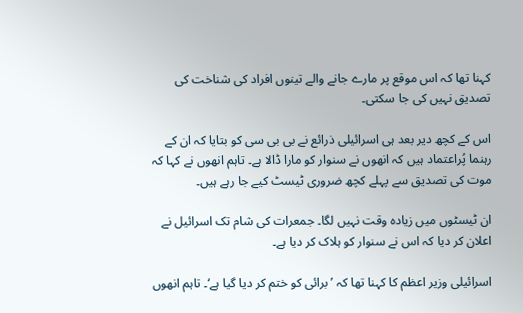کہنا تھا کہ اس موقع پر مارے جانے والے تینوں افراد کی شناخت کی تصدیق نہیں کی جا سکتی۔

اس کے کچھ دیر بعد ہی اسرائیلی ذرائع نے بی بی سی کو بتایا کہ ان کے رہنما پُراعتماد ہیں کہ انھوں نے سنوار کو مارا ڈالا ہے۔ تاہم انھوں نے کہا کہ موت کی تصدیق سے پہلے کچھ ضروری ٹیسٹ کیے جا رہے ہیں۔

ان ٹیسٹوں میں زیادہ وقت نہیں لگا۔ جمعرات کی شام تک اسرائیل نے اعلان کر دیا کہ اس نے سنوار کو ہلاک کر دیا ہے۔

اسرائیلی وزیر اعظم کا کہنا تھا کہ ’برائی کو ختم کر دیا گیا ہے‘۔ تاہم انھوں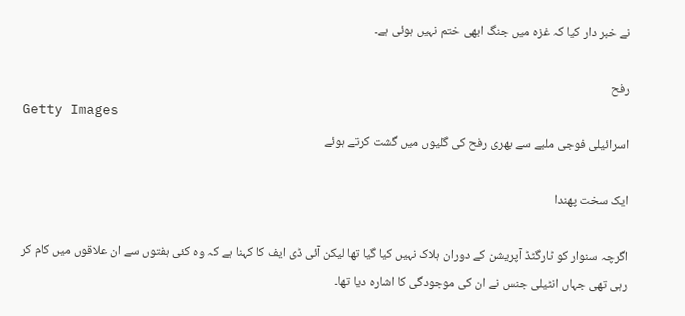نے خبر دار کیا کہ غزہ میں جنگ ابھی ختم نہیں ہوئی ہے۔

رفح
Getty Images
اسرائیلی فوجی ملبے سے بھری رفح کی گلیوں میں گشت کرتے ہوئے

ایک سخت پھندا

اگرچہ سنوار کو ٹارگٹڈ آپریشن کے دوران ہلاک نہیں کیا گیا تھا لیکن آئی ڈی ایف کا کہنا ہے کہ وہ کئی ہفتوں سے ان علاقوں میں کام کر رہی تھی جہاں انٹیلی جنس نے ان کی موجودگی کا اشارہ دیا تھا۔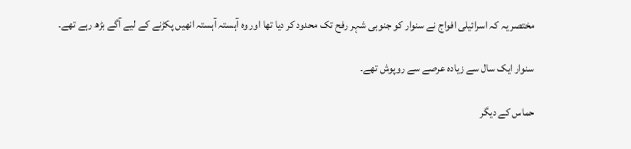مختصر یہ کہ اسرائیلی افواج نے سنوار کو جنوبی شہر رفح تک محدود کر دیا تھا اور وہ آہستہ آہستہ انھیں پکڑنے کے لیے آگے بڑھ رہے تھے۔

سنوار ایک سال سے زیادہ عرصے سے روپوش تھے۔

حماس کے دیگر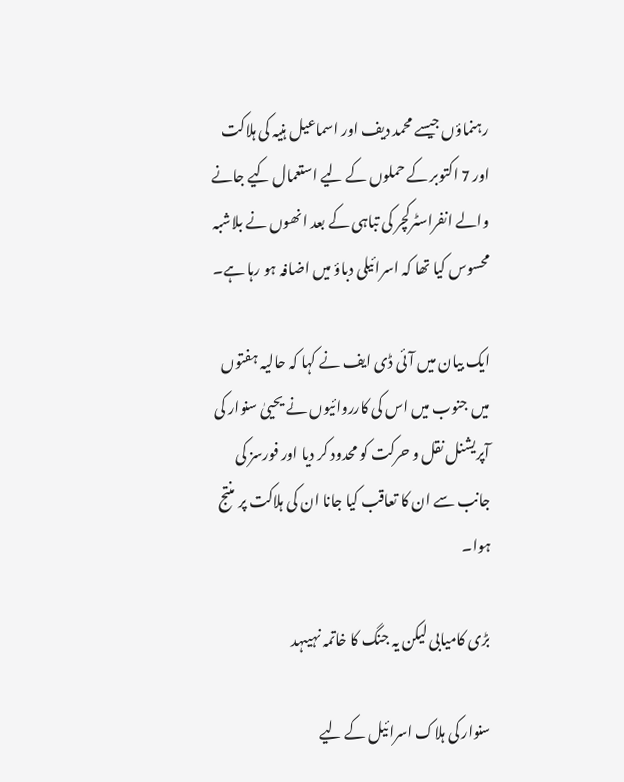رہنماؤں جیسے محمد دیف اور اسماعیل ہنیہ کی ہلاکت اور 7 اکتوبر کے حملوں کے لیے استعمال کیے جانے والے انفراسٹرکچر کی تباہی کے بعد انھوں نے بلاشبہ محسوس کیا تھا کہ اسرائیلی دباؤ میں اضافہ ہو رہا ہے۔

ایک بیان میں آئی ڈی ایف نے کہا کہ حالیہ ہفتوں میں جنوب میں اس کی کارروائیوں نے یحییٰ سنوار کی آپریشنل نقل و حرکت کو محدود کر دیا اور فورسز کی جانب سے ان کا تعاقب کیا جانا ان کی ہلاکت پر منتج ہوا۔

بڑی کامیابی لیکن یہ جنگ کا خاتمہ نہیںہد

سنوار کی ہلاک اسرائیل کے لیے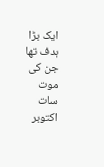ایک بڑا ہدف تھا جن کی موت سات اکتوبر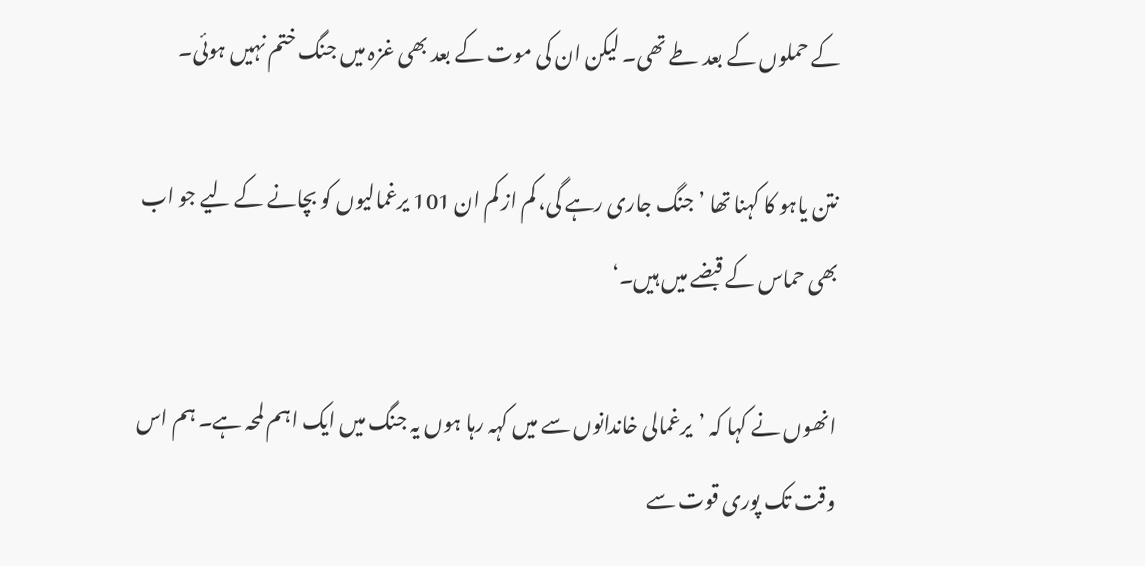کے حملوں کے بعد طے تھی۔ لیکن ان کی موت کے بعد بھی غزہ میں جنگ ختم نہیں ہوئی۔

نتن یاہو کا کہنا تھا ’جنگ جاری رہے گی، کم از کم ان 101 یرغمالیوں کو بچانے کے لیے جو اب بھی حماس کے قبضے میں ہیں۔‘

انھوں نے کہا کہ ’یرغمالی خاندانوں سے میں کہہ رہا ہوں یہ جنگ میں ایک اہم لمحہ ہے۔ ہم اس وقت تک پوری قوت سے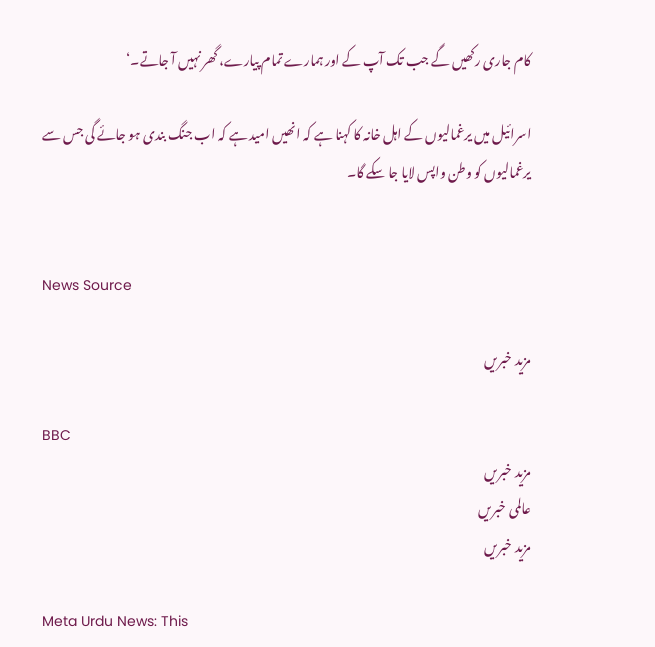کام جاری رکھیں گے جب تک آپ کے اور ہمارے تمام پیارے، گھر نہیں آ جاتے۔‘

اسرائیل میں یرغمالیوں کے اہل خانہ کا کہنا ہے کہ انھیں امید ہے کہ اب جنگ بندی ہو جائے گی جس سے یرغمالیوں کو وطن واپس لایا جا سکے گا۔


News Source

مزید خبریں

BBC
مزید خبریں
عالمی خبریں
مزید خبریں

Meta Urdu News: This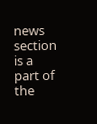news section is a part of the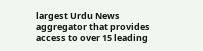largest Urdu News aggregator that provides access to over 15 leading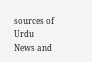sources of Urdu News and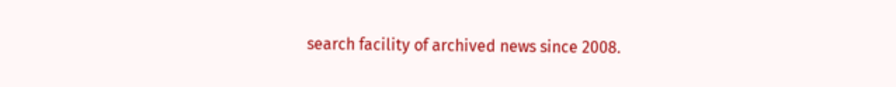search facility of archived news since 2008.